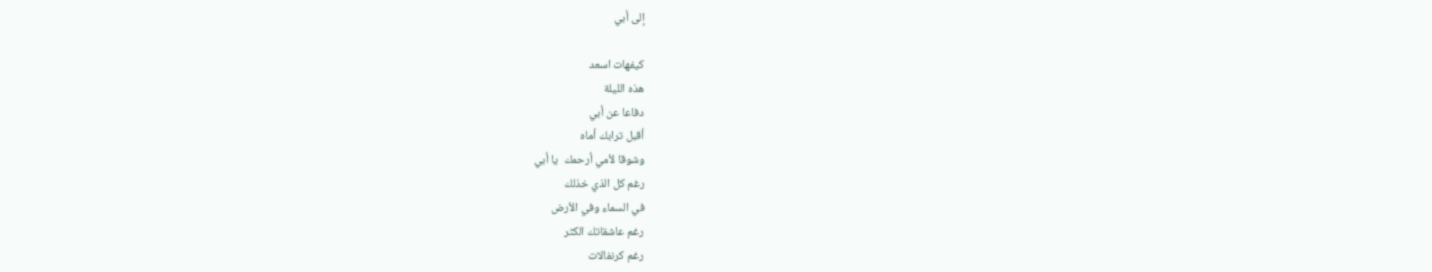إلى أبي

كيفهات اسعد
هذه الليلة
دفاعا عن أبي
أقبل ترابك أماه
وشوقا لأمي أرحمك  يا أبي
رغم كل الذي خذلك
في السماء وفي الأرض
رغم عاشقاتك الكثر
رغم كرنفالات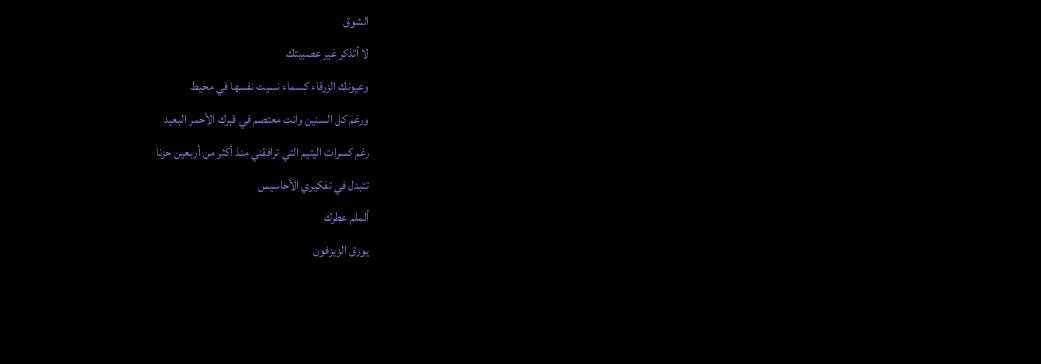الشوق
لا أتذكر غير عصبيتك
وعيونك الزرقاء كسماء نسيت نفسها في محيط
ورغم كل السنين وانت معتصم في قبرك الأحمر البعيد
رغم كسرات اليتيم التي ترافقني منذ أكثر من أربعين حزنا
تتبدل في تفكيري الأحاسيس
ألملم عطرك
يورق الزيزفون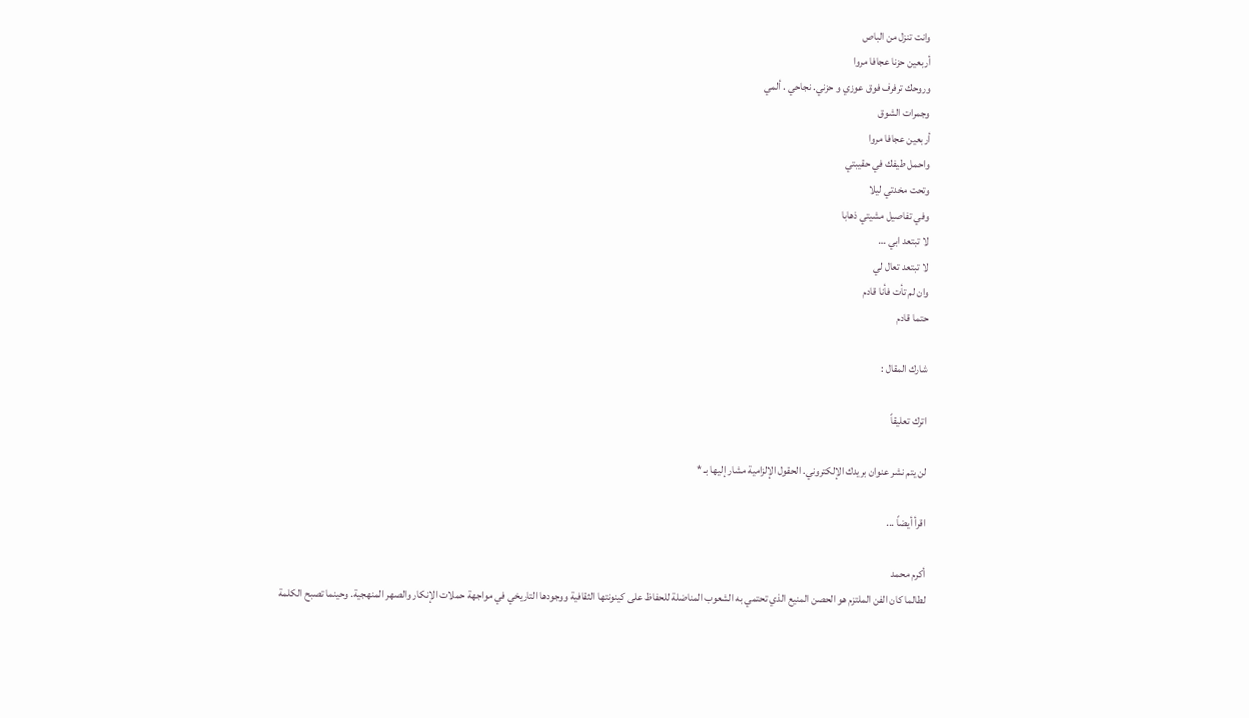وانت تنزل من الباص
أربعين حزنا عجافا مروا
وروحك ترفرف فوق عوزي و حزني. نجاحي . ألمي
وجمرات الشوق
أربعين عجافا مروا
واحمل طيفك في حقيبتي
وتحت مخدتي ليلا
وفي تفاصيل مشيتي ذهابا
لا تبتعد ابي …
لا تبتعد تعال لي
وان لم تأت فأنا قادم
حتما قادم

شارك المقال :

اترك تعليقاً

لن يتم نشر عنوان بريدك الإلكتروني. الحقول الإلزامية مشار إليها بـ *

اقرأ أيضاً ...

أكرم محمد
لطالما كان الفن الملتزم هو الحصن المنيع الذي تحتمي به الشعوب المناضلة للحفاظ على كينونتها الثقافية ووجودها التاريخي في مواجهة حملات الإنكار والصهر المنهجية. وحينما تصبح الكلمة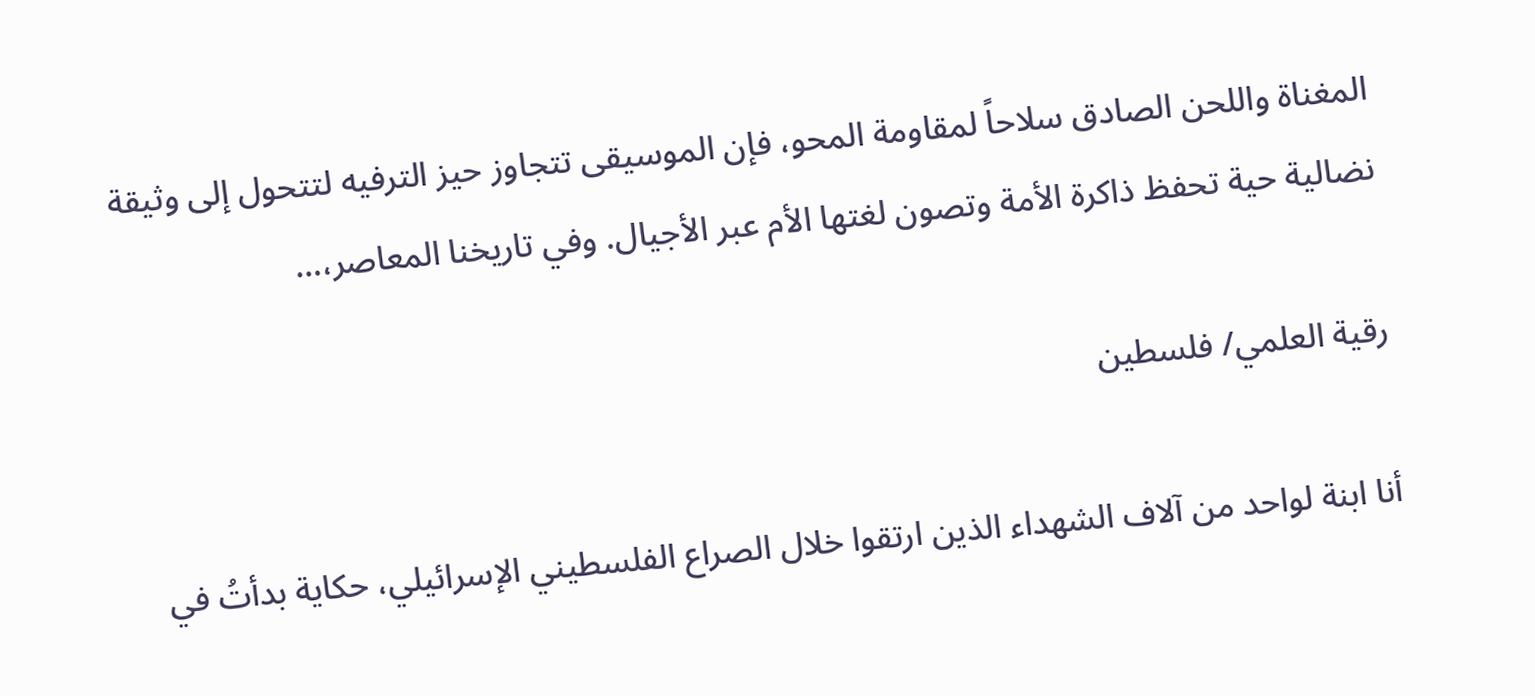المغناة واللحن الصادق سلاحاً لمقاومة المحو، فإن الموسيقى تتجاوز حيز الترفيه لتتحول إلى وثيقة نضالية حية تحفظ ذاكرة الأمة وتصون لغتها الأم عبر الأجيال. وفي تاريخنا المعاصر،…

رقية العلمي/ فلسطين

أنا ابنة لواحد من آلاف الشهداء الذين ارتقوا خلال الصراع الفلسطيني الإسرائيلي، حكاية بدأتُ في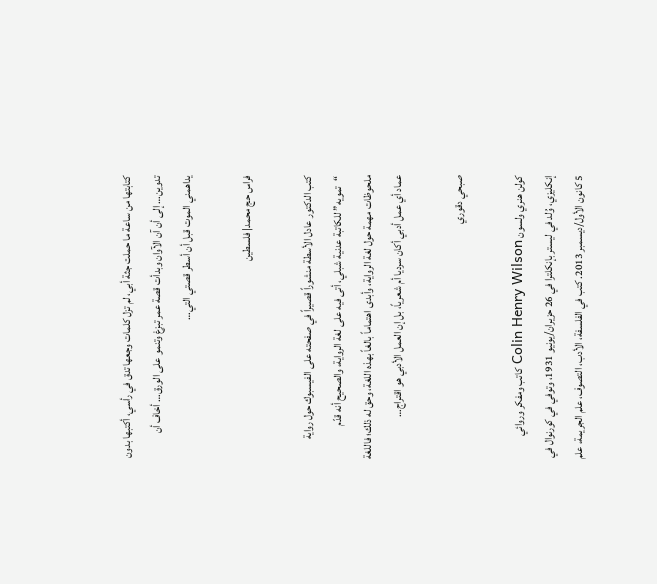كتابتها من ساعة ما حملت جثة أبي، لم تزل كلمات وجعها تدق في رأسي، أكتبها بدون تدوين… إلى أن آن الآوان وبدأت قصة عمر تبزغ وتنمو على الورق… أخاف أن يداهمني الموت قبل أن أسطر قصتي التي…

فراس حج محمد| فلسطين

كتب الدكتور عادل الأسطة منشوراً قصيراً في صفحته على الفيسبوك حول رواية “تمويه” للكاتبة عدنية شبلي، أتى فيه على لغة الرواية، والصحيح أنه قدّم ملحوظات مهمة حول لغة الرواية، وأبدى اهتماماً بالغاً بهذه اللغة، وحق له ذلك؛ فاللغة عماد أي عمل أدبي أكان سرديا أم شعرياً، بل إن العمل الأدبي هو اقتراج…

صبحي دقوري

كولن هنري ولسون Colin Henry Wilson كاتب ومفكر وروائي إنكليزي، وُلد في ليستر بإنكلترا في 26 حزيران/يونيو 1931، وتوفي في كورنوال في 5 كانون الأول/ديسمبر 2013. كتب في الفلسفة، الأدب، التصوف، علم الجريمة، علم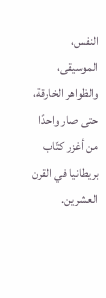النفس، الموسيقى، والظواهر الخارقة، حتى صار واحدًا من أغزر كتّاب بريطانيا في القرن العشرين.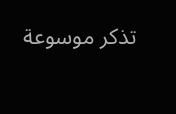تذكر موسوعة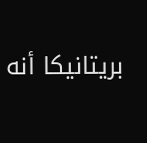بريتانيكا أنه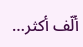ألّف أكثر…